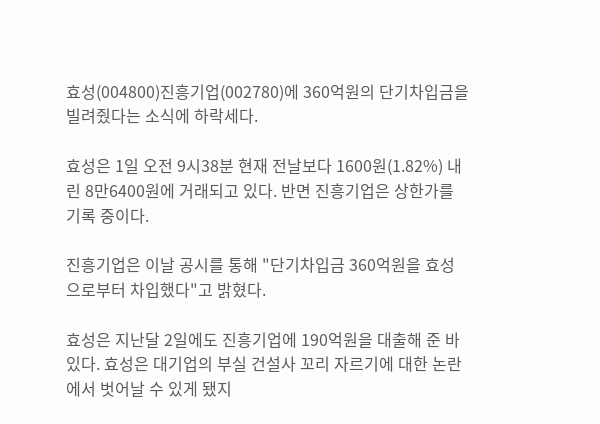효성(004800)진흥기업(002780)에 360억원의 단기차입금을 빌려줬다는 소식에 하락세다.

효성은 1일 오전 9시38분 현재 전날보다 1600원(1.82%) 내린 8만6400원에 거래되고 있다. 반면 진흥기업은 상한가를 기록 중이다.

진흥기업은 이날 공시를 통해 "단기차입금 360억원을 효성으로부터 차입했다"고 밝혔다.

효성은 지난달 2일에도 진흥기업에 190억원을 대출해 준 바 있다. 효성은 대기업의 부실 건설사 꼬리 자르기에 대한 논란에서 벗어날 수 있게 됐지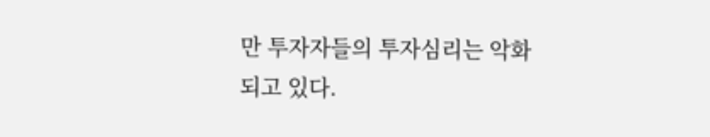만 투자자들의 투자심리는 악화되고 있다.